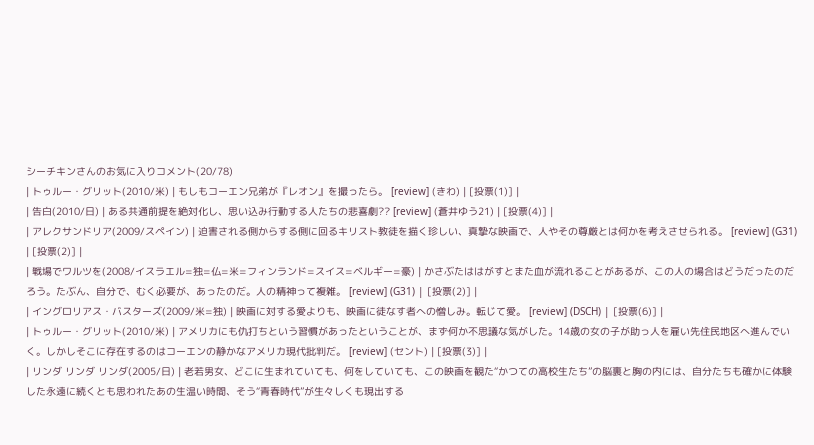シーチキンさんのお気に入りコメント(20/78)
| トゥルー・グリット(2010/米) | もしもコーエン兄弟が『レオン』を撮ったら。 [review] (きわ) | [投票(1)] |
| 告白(2010/日) | ある共通前提を絶対化し、思い込み行動する人たちの悲喜劇?? [review] (蒼井ゆう21) | [投票(4)] |
| アレクサンドリア(2009/スペイン) | 迫害される側からする側に回るキリスト教徒を描く珍しい、真摯な映画で、人やその尊厳とは何かを考えさせられる。 [review] (G31) | [投票(2)] |
| 戦場でワルツを(2008/イスラエル=独=仏=米=フィンランド=スイス=ベルギー=豪) | かさぶたははがすとまた血が流れることがあるが、この人の場合はどうだったのだろう。たぶん、自分で、むく必要が、あったのだ。人の精神って複雑。 [review] (G31) | [投票(2)] |
| イングロリアス・バスターズ(2009/米=独) | 映画に対する愛よりも、映画に徒なす者への憎しみ。転じて愛。 [review] (DSCH) | [投票(6)] |
| トゥルー・グリット(2010/米) | アメリカにも仇打ちという習慣があったということが、まず何か不思議な気がした。14歳の女の子が助っ人を雇い先住民地区へ進んでいく。しかしそこに存在するのはコーエンの静かなアメリカ現代批判だ。 [review] (セント) | [投票(3)] |
| リンダ リンダ リンダ(2005/日) | 老若男女、どこに生まれていても、何をしていても、この映画を観た“かつての高校生たち”の脳裏と胸の内には、自分たちも確かに体験した永遠に続くとも思われたあの生温い時間、そう“青春時代”が生々しくも現出する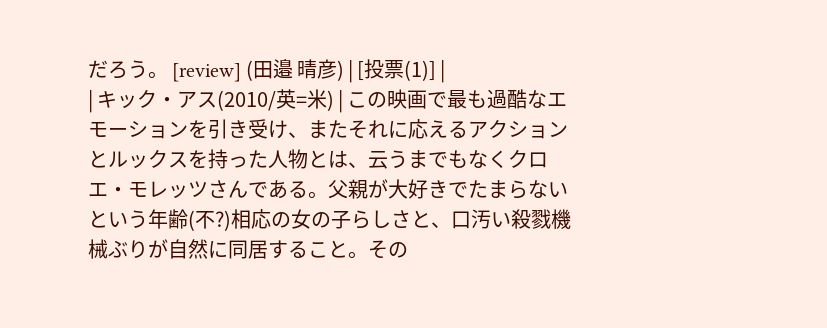だろう。 [review] (田邉 晴彦) | [投票(1)] |
| キック・アス(2010/英=米) | この映画で最も過酷なエモーションを引き受け、またそれに応えるアクションとルックスを持った人物とは、云うまでもなくクロエ・モレッツさんである。父親が大好きでたまらないという年齢(不?)相応の女の子らしさと、口汚い殺戮機械ぶりが自然に同居すること。その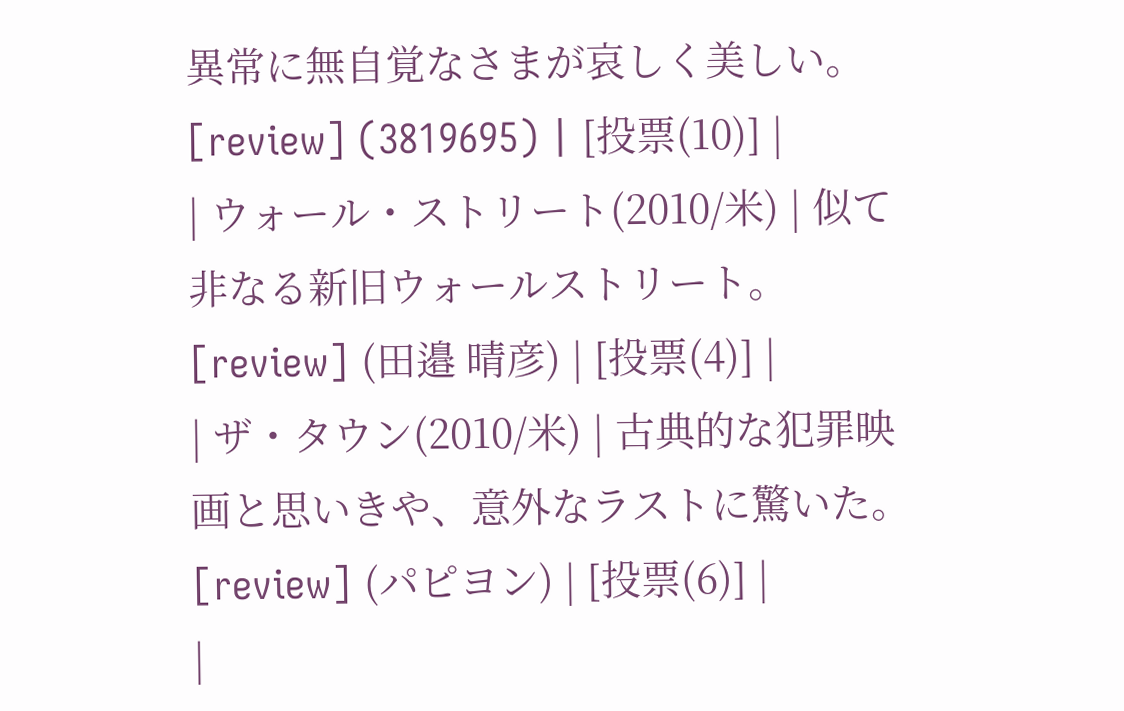異常に無自覚なさまが哀しく美しい。 [review] (3819695) | [投票(10)] |
| ウォール・ストリート(2010/米) | 似て非なる新旧ウォールストリート。 [review] (田邉 晴彦) | [投票(4)] |
| ザ・タウン(2010/米) | 古典的な犯罪映画と思いきや、意外なラストに驚いた。 [review] (パピヨン) | [投票(6)] |
|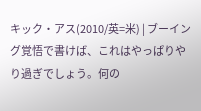キック・アス(2010/英=米) | ブーイング覚悟で書けば、これはやっぱりやり過ぎでしょう。何の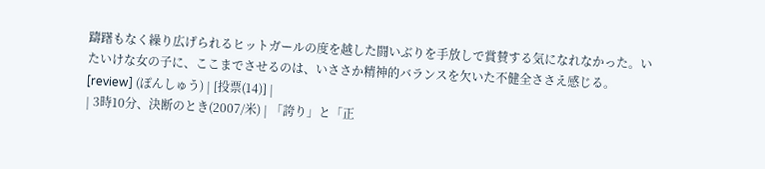躊躇もなく繰り広げられるヒットガールの度を越した闘いぶりを手放しで賞賛する気になれなかった。いたいけな女の子に、ここまでさせるのは、いささか精神的バランスを欠いた不健全ささえ感じる。 [review] (ぽんしゅう) | [投票(14)] |
| 3時10分、決断のとき(2007/米) | 「誇り」と「正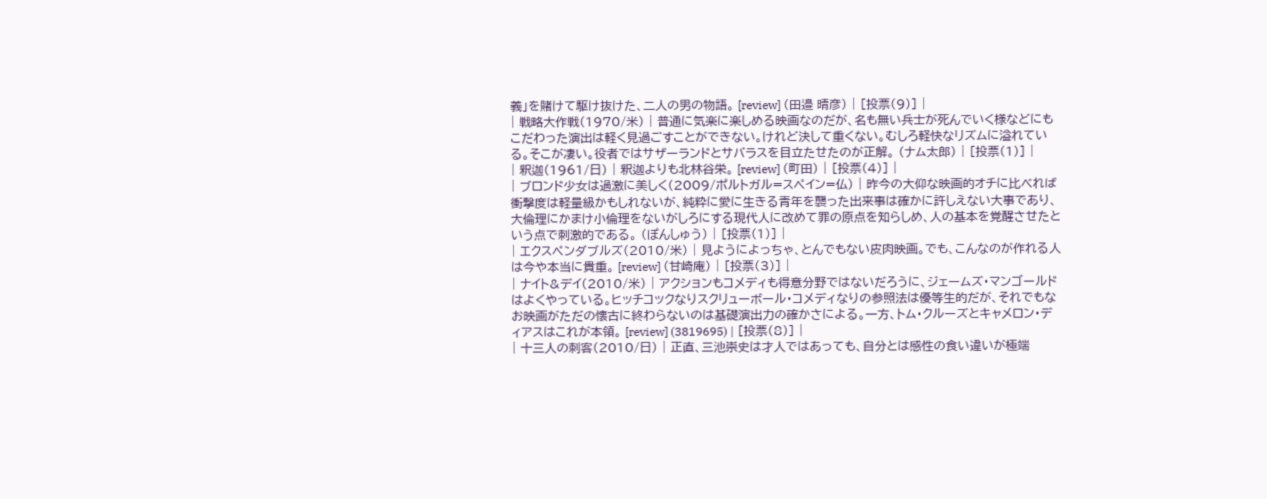義」を賭けて駆け抜けた、二人の男の物語。 [review] (田邉 晴彦) | [投票(9)] |
| 戦略大作戦(1970/米) | 普通に気楽に楽しめる映画なのだが、名も無い兵士が死んでいく様などにもこだわった演出は軽く見過ごすことができない。けれど決して重くない。むしろ軽快なリズムに溢れている。そこが凄い。役者ではサザーランドとサバラスを目立たせたのが正解。 (ナム太郎) | [投票(1)] |
| 釈迦(1961/日) | 釈迦よりも北林谷栄。 [review] (町田) | [投票(4)] |
| ブロンド少女は過激に美しく(2009/ポルトガル=スペイン=仏) | 昨今の大仰な映画的オチに比べれば衝撃度は軽量級かもしれないが、純粋に愛に生きる青年を襲った出来事は確かに許しえない大事であり、大倫理にかまけ小倫理をないがしろにする現代人に改めて罪の原点を知らしめ、人の基本を覚醒させたという点で刺激的である。 (ぽんしゅう) | [投票(1)] |
| エクスペンダブルズ(2010/米) | 見ようによっちゃ、とんでもない皮肉映画。でも、こんなのが作れる人は今や本当に貴重。 [review] (甘崎庵) | [投票(3)] |
| ナイト&デイ(2010/米) | アクションもコメディも得意分野ではないだろうに、ジェームズ・マンゴールドはよくやっている。ヒッチコックなりスクリューボール・コメディなりの参照法は優等生的だが、それでもなお映画がただの懐古に終わらないのは基礎演出力の確かさによる。一方、トム・クルーズとキャメロン・ディアスはこれが本領。 [review] (3819695) | [投票(8)] |
| 十三人の刺客(2010/日) | 正直、三池崇史は才人ではあっても、自分とは感性の食い違いが極端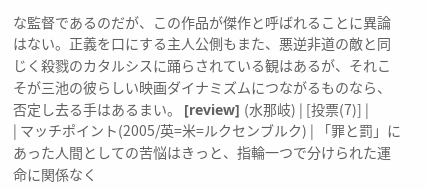な監督であるのだが、この作品が傑作と呼ばれることに異論はない。正義を口にする主人公側もまた、悪逆非道の敵と同じく殺戮のカタルシスに踊らされている観はあるが、それこそが三池の彼らしい映画ダイナミズムにつながるものなら、否定し去る手はあるまい。 [review] (水那岐) | [投票(7)] |
| マッチポイント(2005/英=米=ルクセンブルク) | 「罪と罰」にあった人間としての苦悩はきっと、指輪一つで分けられた運命に関係なく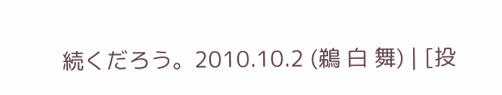続くだろう。2010.10.2 (鵜 白 舞) | [投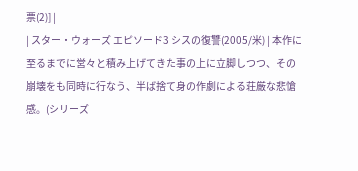票(2)] |
| スター・ウォーズ エピソード3 シスの復讐(2005/米) | 本作に至るまでに営々と積み上げてきた事の上に立脚しつつ、その崩壊をも同時に行なう、半ば捨て身の作劇による荘厳な悲愴感。(シリーズ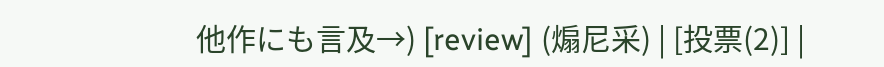他作にも言及→) [review] (煽尼采) | [投票(2)] |